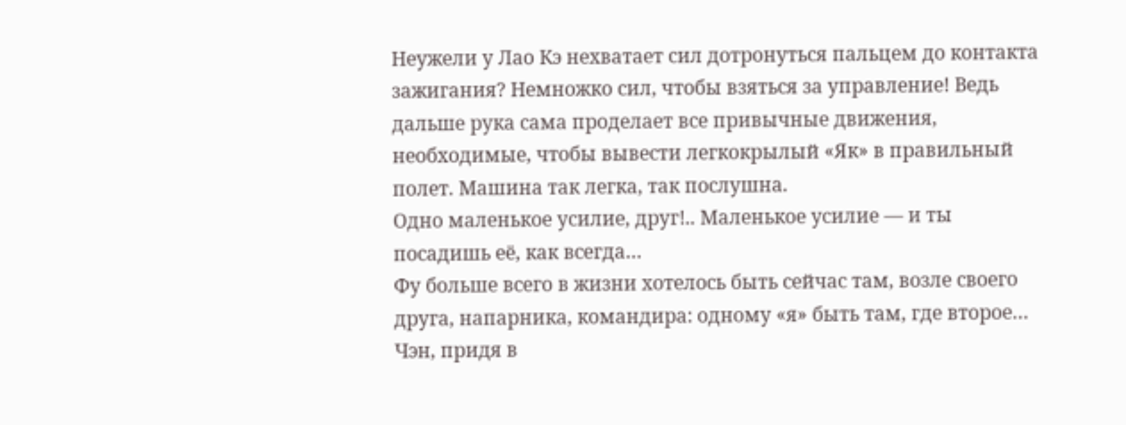Неужели у Лао Кэ нехватает сил дотронуться пальцем до контакта зажигания? Немножко сил, чтобы взяться за управление! Ведь дальше рука сама проделает все привычные движения, необходимые, чтобы вывести легкокрылый «Як» в правильный полет. Машина так легка, так послушна.
Одно маленькое усилие, друг!.. Маленькое усилие — и ты посадишь её, как всегда…
Фу больше всего в жизни хотелось быть сейчас там, возле своего друга, напарника, командира: одному «я» быть там, где второе…
Чэн, придя в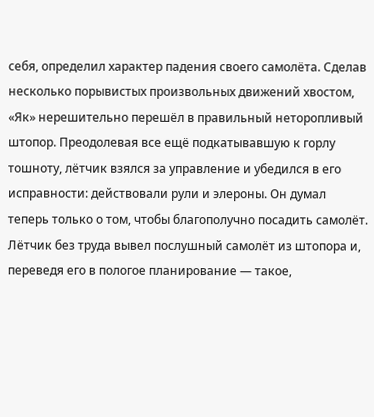себя, определил характер падения своего самолёта. Сделав несколько порывистых произвольных движений хвостом, «Як» нерешительно перешёл в правильный неторопливый штопор. Преодолевая все ещё подкатывавшую к горлу тошноту, лётчик взялся за управление и убедился в его исправности: действовали рули и элероны. Он думал теперь только о том, чтобы благополучно посадить самолёт. Лётчик без труда вывел послушный самолёт из штопора и, переведя его в пологое планирование — такое,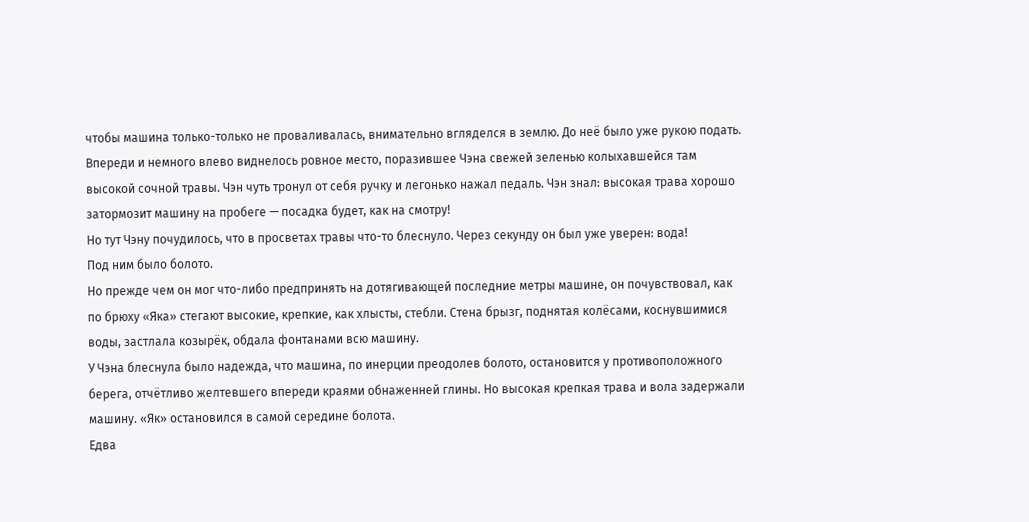чтобы машина только-только не проваливалась, внимательно вгляделся в землю. До неё было уже рукою подать. Впереди и немного влево виднелось ровное место, поразившее Чэна свежей зеленью колыхавшейся там высокой сочной травы. Чэн чуть тронул от себя ручку и легонько нажал педаль. Чэн знал: высокая трава хорошо затормозит машину на пробеге — посадка будет, как на смотру!
Но тут Чэну почудилось, что в просветах травы что-то блеснуло. Через секунду он был уже уверен: вода!
Под ним было болото.
Но прежде чем он мог что-либо предпринять на дотягивающей последние метры машине, он почувствовал, как по брюху «Яка» стегают высокие, крепкие, как хлысты, стебли. Стена брызг, поднятая колёсами, коснувшимися воды, застлала козырёк, обдала фонтанами всю машину.
У Чэна блеснула было надежда, что машина, по инерции преодолев болото, остановится у противоположного берега, отчётливо желтевшего впереди краями обнаженней глины. Но высокая крепкая трава и вола задержали машину. «Як» остановился в самой середине болота.
Едва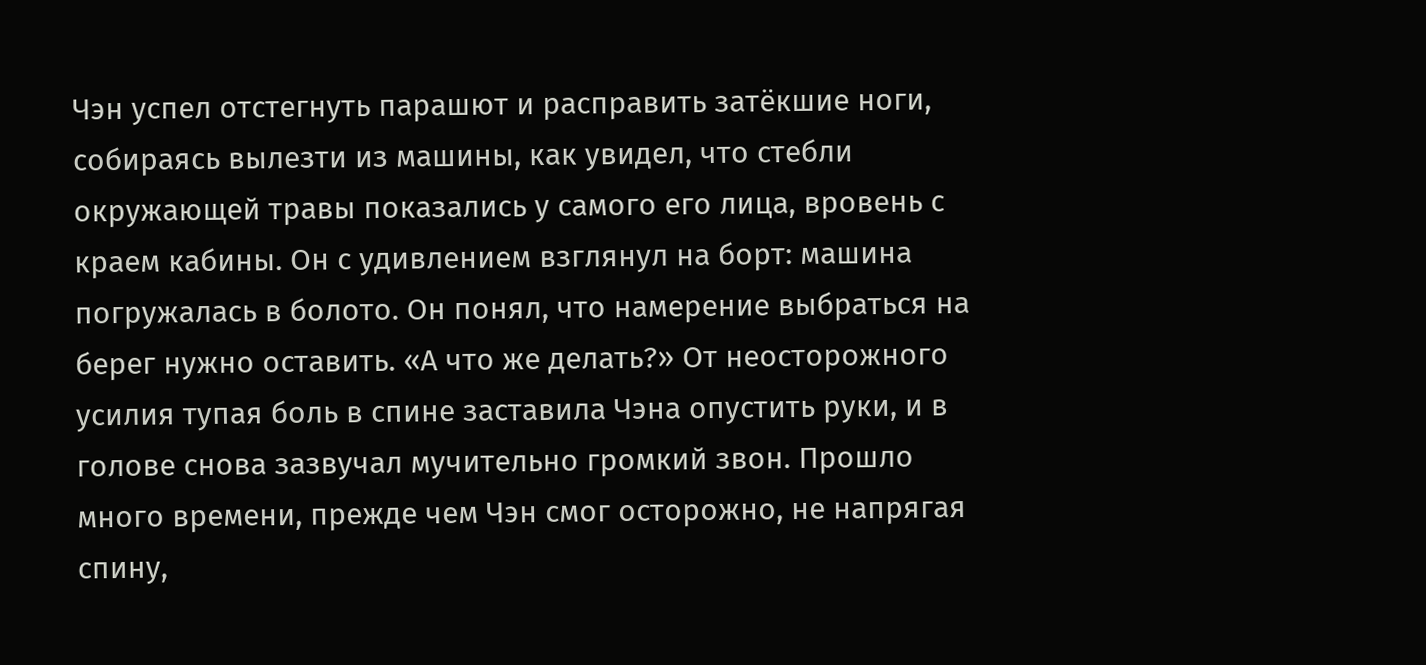Чэн успел отстегнуть парашют и расправить затёкшие ноги, собираясь вылезти из машины, как увидел, что стебли окружающей травы показались у самого его лица, вровень с краем кабины. Он с удивлением взглянул на борт: машина погружалась в болото. Он понял, что намерение выбраться на берег нужно оставить. «А что же делать?» От неосторожного усилия тупая боль в спине заставила Чэна опустить руки, и в голове снова зазвучал мучительно громкий звон. Прошло много времени, прежде чем Чэн смог осторожно, не напрягая спину,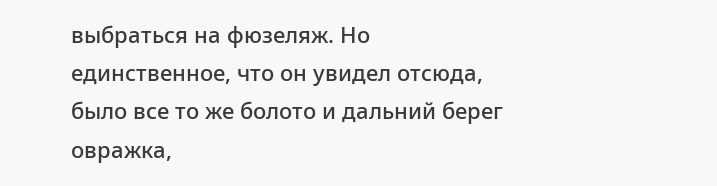выбраться на фюзеляж. Но единственное, что он увидел отсюда, было все то же болото и дальний берег овражка,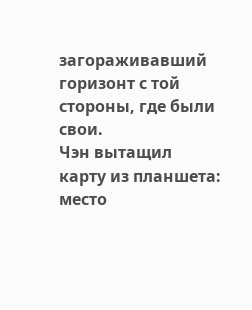загораживавший горизонт с той стороны, где были свои.
Чэн вытащил карту из планшета: место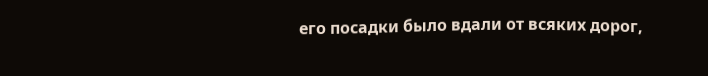его посадки было вдали от всяких дорог,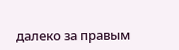далеко за правым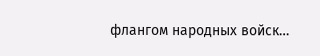флангом народных войск…